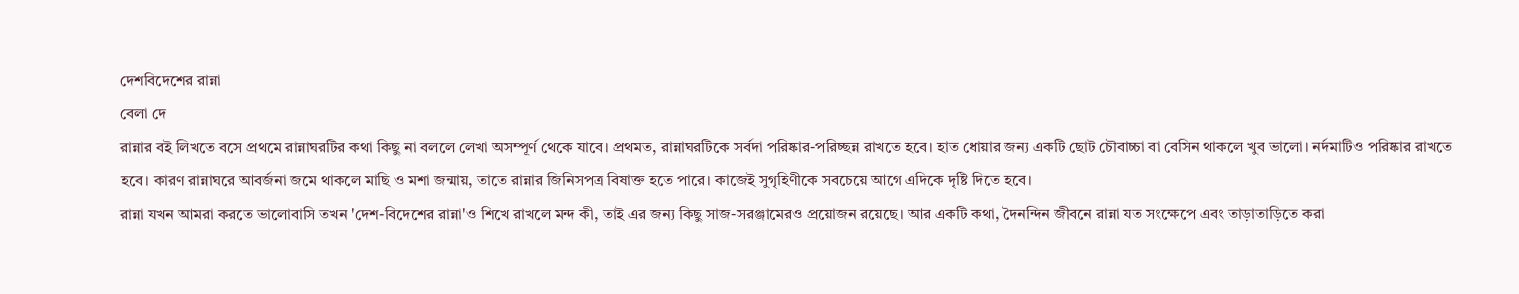দেশবিদেশের রান্না
বেলা দে
রান্নার বই লিখতে বসে প্রথমে রান্নাঘরটির কথা কিছু না বললে লেখা অসম্পূর্ণ থেকে যাবে। প্রথমত, রান্নাঘরটিকে সর্বদা পরিষ্কার-পরিচ্ছন্ন রাখতে হবে। হাত ধোয়ার জন্য একটি ছোট চৌবাচ্চা বা বেসিন থাকলে খুব ভালো। নর্দমাটিও পরিষ্কার রাখতে হবে। কারণ রান্নাঘরে আবর্জনা জমে থাকলে মাছি ও মশা জন্মায়, তাতে রান্নার জিনিসপত্র বিষাক্ত হতে পারে। কাজেই সুগৃহিণীকে সবচেয়ে আগে এদিকে দৃষ্টি দিতে হবে।
রান্না যখন আমরা করতে ভালোবাসি তখন 'দেশ-বিদেশের রান্না'ও শিখে রাখলে মন্দ কী, তাই এর জন্য কিছু সাজ-সরঞ্জামেরও প্রয়োজন রয়েছে। আর একটি কথা, দৈনন্দিন জীবনে রান্না যত সংক্ষেপে এবং তাড়াতাড়িতে করা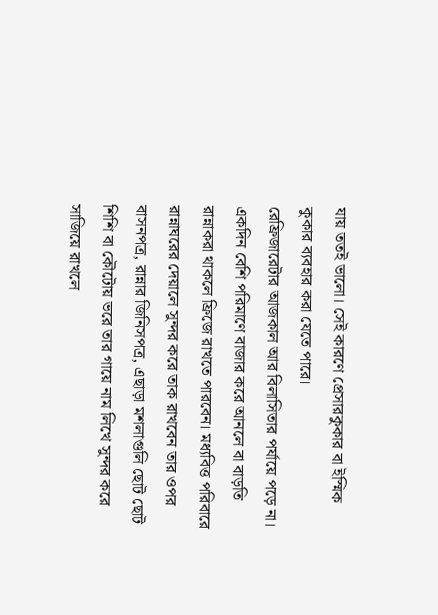যায় ততই ভালো। সেই কারণে প্রেসারকুকার বা ইস্মিক কুকার ব্যবহার করা যেতে পারে।
রেফ্রিজারেটার আজকাল আর বিলাসিতার পর্যায়ে পড়ে না। একদিন বেশি পরিমাণে বাজার করে আনলে বা বাড়তি রান্নাকরা থাকলে ফ্রিজে রাখতে পারবেন। মধ্যবিত্ত পরিবারে রান্নাঘরের দেয়ালে সুন্দর করে তাক রাখবেন তার ওপর বাসনপত্র, রান্নার জিনিসপত্র, এছাড়া মশলাগুলি ছোট ছোট শিশি বা কৌটোয় ভরে তার গায়ে নাম লিখে সুন্দর করে সাজিয়ে রাখলে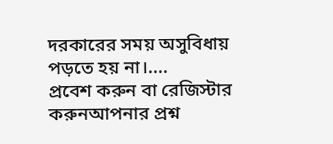দরকারের সময় অসুবিধায় পড়তে হয় না।....
প্রবেশ করুন বা রেজিস্টার করুনআপনার প্রশ্ন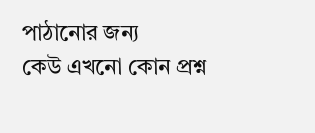পাঠানোর জন্য
কেউ এখনো কোন প্রশ্ন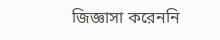জিজ্ঞাসা করেননি